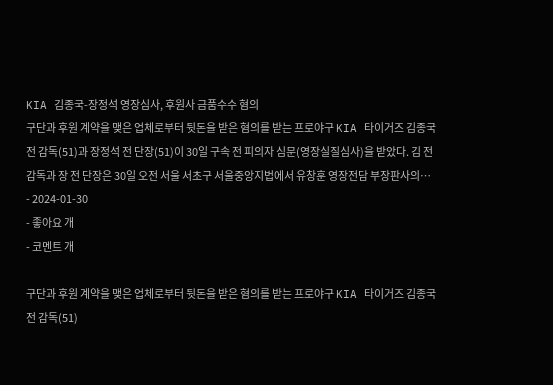KIA 김종국-장정석 영장심사, 후원사 금품수수 혐의
구단과 후원 계약을 맺은 업체로부터 뒷돈을 받은 혐의를 받는 프로야구 KIA 타이거즈 김종국 전 감독(51)과 장정석 전 단장(51)이 30일 구속 전 피의자 심문(영장실질심사)을 받았다. 김 전 감독과 장 전 단장은 30일 오전 서울 서초구 서울중앙지법에서 유창훈 영장전담 부장판사의…
- 2024-01-30
- 좋아요 개
- 코멘트 개

구단과 후원 계약을 맺은 업체로부터 뒷돈을 받은 혐의를 받는 프로야구 KIA 타이거즈 김종국 전 감독(51)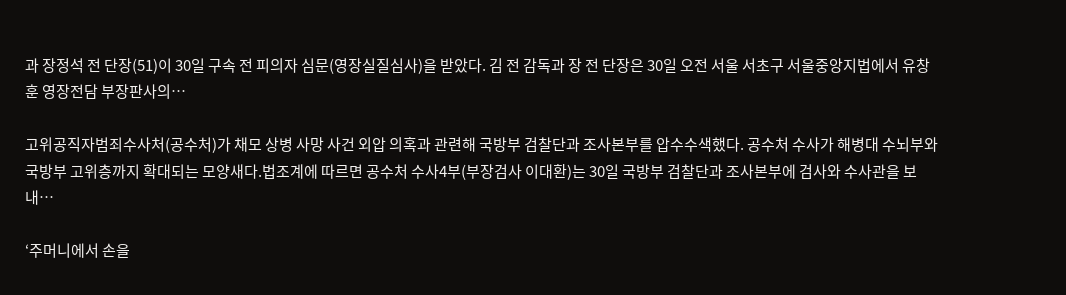과 장정석 전 단장(51)이 30일 구속 전 피의자 심문(영장실질심사)을 받았다. 김 전 감독과 장 전 단장은 30일 오전 서울 서초구 서울중앙지법에서 유창훈 영장전담 부장판사의…

고위공직자범죄수사처(공수처)가 채모 상병 사망 사건 외압 의혹과 관련해 국방부 검찰단과 조사본부를 압수수색했다. 공수처 수사가 해병대 수뇌부와 국방부 고위층까지 확대되는 모양새다.법조계에 따르면 공수처 수사4부(부장검사 이대환)는 30일 국방부 검찰단과 조사본부에 검사와 수사관을 보내…

‘주머니에서 손을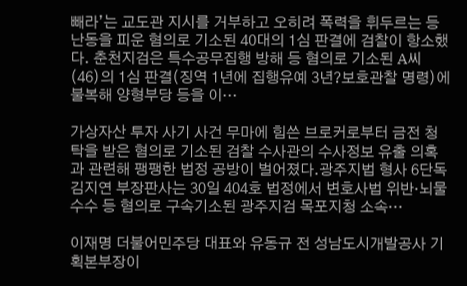빼라’는 교도관 지시를 거부하고 오히려 폭력을 휘두르는 등 난동을 피운 혐의로 기소된 40대의 1심 판결에 검찰이 항소했다. 춘천지검은 특수공무집행 방해 등 혐의로 기소된 A씨(46)의 1심 판결(징역 1년에 집행유예 3년?보호관찰 명령)에 불복해 양형부당 등을 이…

가상자산 투자 사기 사건 무마에 힘쓴 브로커로부터 금전 청탁을 받은 혐의로 기소된 검찰 수사관의 수사정보 유출 의혹과 관련해 팽팽한 법정 공방이 벌어졌다.광주지법 형사 6단독 김지연 부장판사는 30일 404호 법정에서 변호사법 위반·뇌물수수 등 혐의로 구속기소된 광주지검 목포지청 소속…

이재명 더불어민주당 대표와 유동규 전 성남도시개발공사 기획본부장이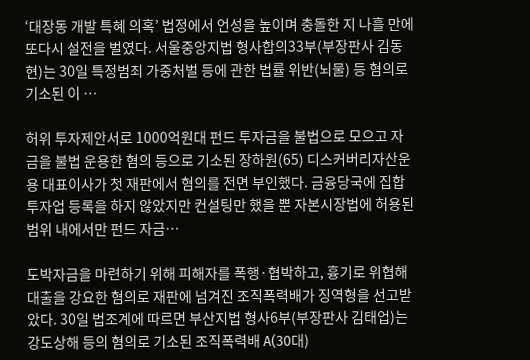‘대장동 개발 특혜 의혹’ 법정에서 언성을 높이며 충돌한 지 나흘 만에 또다시 설전을 벌였다. 서울중앙지법 형사합의33부(부장판사 김동현)는 30일 특정범죄 가중처벌 등에 관한 법률 위반(뇌물) 등 혐의로 기소된 이 …

허위 투자제안서로 1000억원대 펀드 투자금을 불법으로 모으고 자금을 불법 운용한 혐의 등으로 기소된 장하원(65) 디스커버리자산운용 대표이사가 첫 재판에서 혐의를 전면 부인했다. 금융당국에 집합투자업 등록을 하지 않았지만 컨설팅만 했을 뿐 자본시장법에 허용된 범위 내에서만 펀드 자금…

도박자금을 마련하기 위해 피해자를 폭행·협박하고, 흉기로 위협해 대출을 강요한 혐의로 재판에 넘겨진 조직폭력배가 징역형을 선고받았다. 30일 법조계에 따르면 부산지법 형사6부(부장판사 김태업)는 강도상해 등의 혐의로 기소된 조직폭력배 A(30대)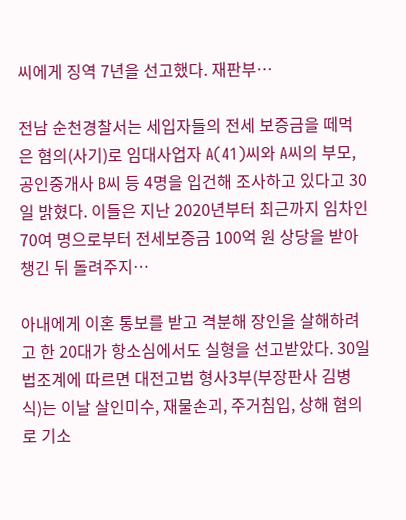씨에게 징역 7년을 선고했다. 재판부…

전남 순천경찰서는 세입자들의 전세 보증금을 떼먹은 혐의(사기)로 임대사업자 A(41)씨와 A씨의 부모, 공인중개사 B씨 등 4명을 입건해 조사하고 있다고 30일 밝혔다. 이들은 지난 2020년부터 최근까지 임차인 70여 명으로부터 전세보증금 100억 원 상당을 받아 챙긴 뒤 돌려주지…

아내에게 이혼 통보를 받고 격분해 장인을 살해하려고 한 20대가 항소심에서도 실형을 선고받았다. 30일 법조계에 따르면 대전고법 형사3부(부장판사 김병식)는 이날 살인미수, 재물손괴, 주거침입, 상해 혐의로 기소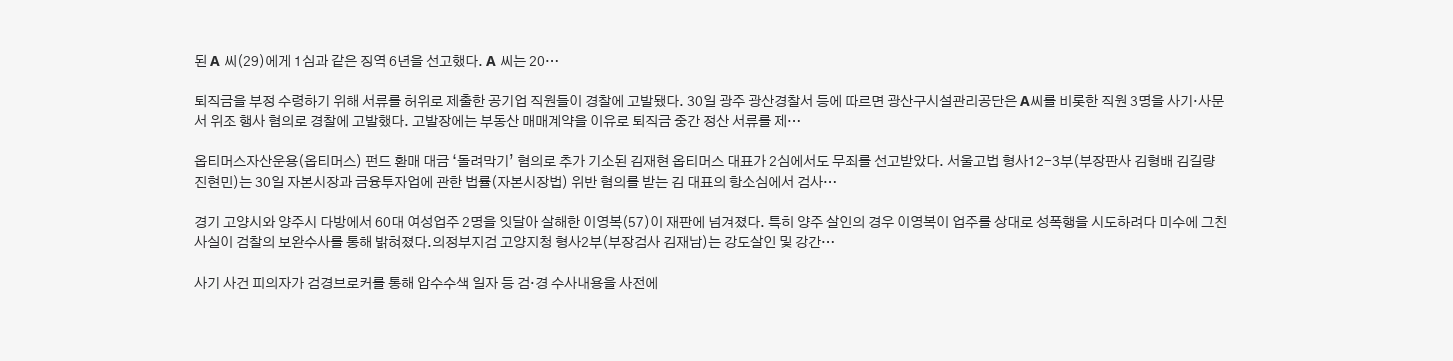된 A 씨(29)에게 1심과 같은 징역 6년을 선고했다. A 씨는 20…

퇴직금을 부정 수령하기 위해 서류를 허위로 제출한 공기업 직원들이 경찰에 고발됐다. 30일 광주 광산경찰서 등에 따르면 광산구시설관리공단은 A씨를 비롯한 직원 3명을 사기·사문서 위조 행사 혐의로 경찰에 고발했다. 고발장에는 부동산 매매계약을 이유로 퇴직금 중간 정산 서류를 제…

옵티머스자산운용(옵티머스) 펀드 환매 대금 ‘돌려막기’ 혐의로 추가 기소된 김재현 옵티머스 대표가 2심에서도 무죄를 선고받았다. 서울고법 형사12-3부(부장판사 김형배 김길량 진현민)는 30일 자본시장과 금융투자업에 관한 법률(자본시장법) 위반 혐의를 받는 김 대표의 항소심에서 검사…

경기 고양시와 양주시 다방에서 60대 여성업주 2명을 잇달아 살해한 이영복(57)이 재판에 넘겨졌다. 특히 양주 살인의 경우 이영복이 업주를 상대로 성폭행을 시도하려다 미수에 그친 사실이 검찰의 보완수사를 통해 밝혀졌다.의정부지검 고양지청 형사2부(부장검사 김재남)는 강도살인 및 강간…

사기 사건 피의자가 검경브로커를 통해 압수수색 일자 등 검·경 수사내용을 사전에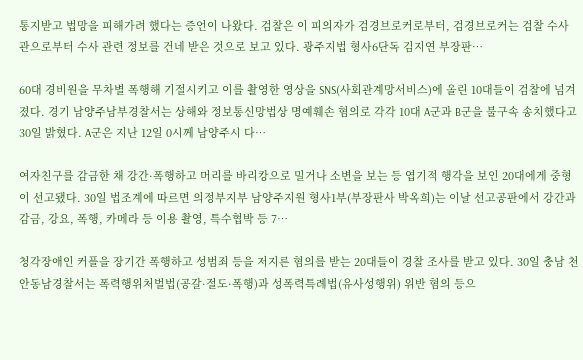통지받고 법망을 피해가려 했다는 증언이 나왔다. 검찰은 이 피의자가 검경브로커로부터, 검경브로커는 검찰 수사관으로부터 수사 관련 정보를 건네 받은 것으로 보고 있다. 광주지법 형사6단독 김지연 부장판…

60대 경비원을 무차별 폭행해 기절시키고 이를 촬영한 영상을 SNS(사회관계망서비스)에 올린 10대들이 검찰에 넘겨졌다. 경기 남양주남부경찰서는 상해와 정보통신망법상 명예훼손 혐의로 각각 10대 A군과 B군을 불구속 송치했다고 30일 밝혔다. A군은 지난 12일 0시께 남양주시 다…

여자친구를 감금한 채 강간·폭행하고 머리를 바리캉으로 밀거나 소변을 보는 등 엽기적 행각을 보인 20대에게 중형이 선고됐다. 30일 법조계에 따르면 의정부지부 남양주지원 형사1부(부장판사 박옥희)는 이날 선고공판에서 강간과 감금, 강요, 폭행, 카메라 등 이용 촬영, 특수협박 등 7…

청각장애인 커플을 장기간 폭행하고 성범죄 등을 저지른 혐의를 받는 20대들이 경찰 조사를 받고 있다. 30일 충남 천안동남경찰서는 폭력행위처벌법(공갈·절도·폭행)과 성폭력특례법(유사성행위) 위반 혐의 등으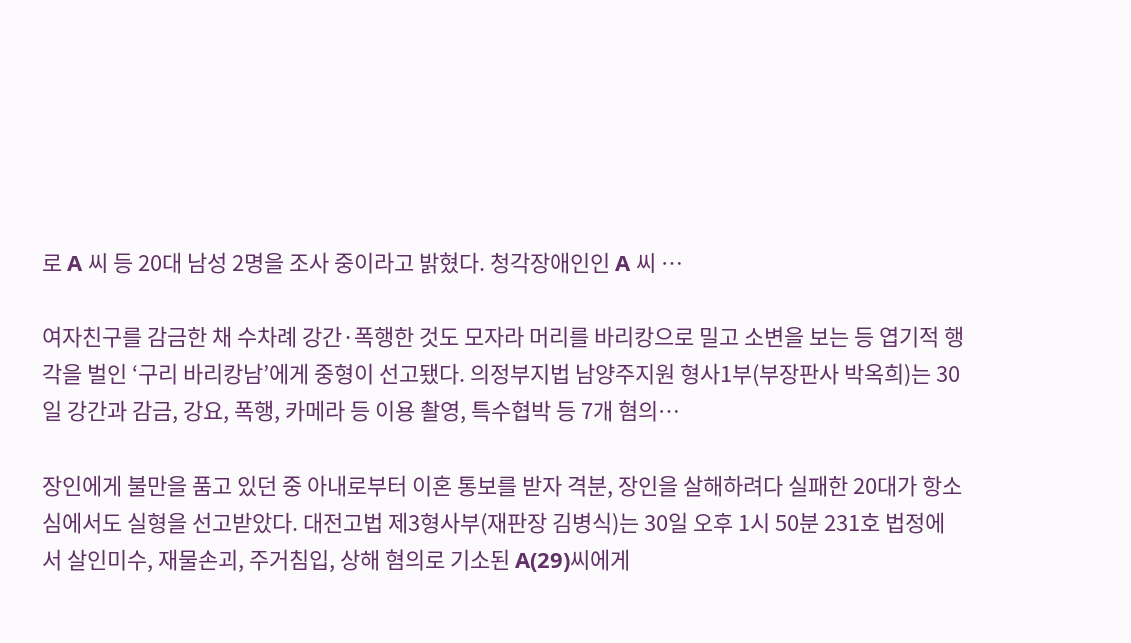로 A 씨 등 20대 남성 2명을 조사 중이라고 밝혔다. 청각장애인인 A 씨 …

여자친구를 감금한 채 수차례 강간·폭행한 것도 모자라 머리를 바리캉으로 밀고 소변을 보는 등 엽기적 행각을 벌인 ‘구리 바리캉남’에게 중형이 선고됐다. 의정부지법 남양주지원 형사1부(부장판사 박옥희)는 30일 강간과 감금, 강요, 폭행, 카메라 등 이용 촬영, 특수협박 등 7개 혐의…

장인에게 불만을 품고 있던 중 아내로부터 이혼 통보를 받자 격분, 장인을 살해하려다 실패한 20대가 항소심에서도 실형을 선고받았다. 대전고법 제3형사부(재판장 김병식)는 30일 오후 1시 50분 231호 법정에서 살인미수, 재물손괴, 주거침입, 상해 혐의로 기소된 A(29)씨에게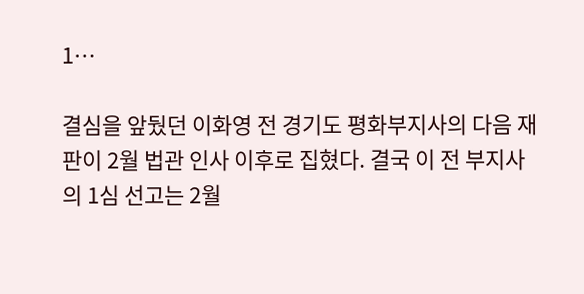1…

결심을 앞뒀던 이화영 전 경기도 평화부지사의 다음 재판이 2월 법관 인사 이후로 집혔다. 결국 이 전 부지사의 1심 선고는 2월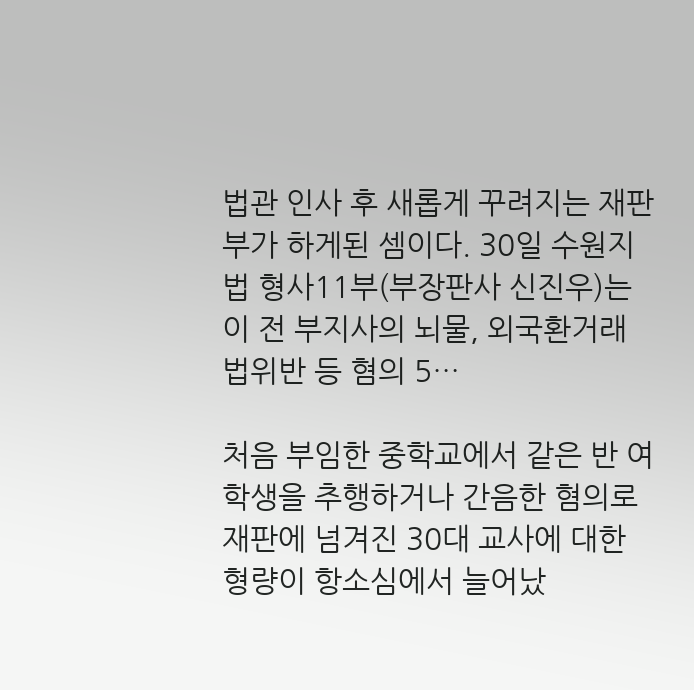법관 인사 후 새롭게 꾸려지는 재판부가 하게된 셈이다. 30일 수원지법 형사11부(부장판사 신진우)는 이 전 부지사의 뇌물, 외국환거래법위반 등 혐의 5…

처음 부임한 중학교에서 같은 반 여학생을 추행하거나 간음한 혐의로 재판에 넘겨진 30대 교사에 대한 형량이 항소심에서 늘어났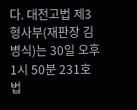다. 대전고법 제3형사부(재판장 김병식)는 30일 오후 1시 50분 231호 법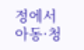정에서 아동·청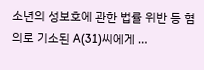소년의 성보호에 관한 법률 위반 등 혐의로 기소된 A(31)씨에게 …